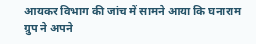आयकर विभाग की जांच में सामने आया कि घनाराम ग्रुप ने अपने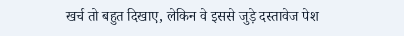खर्च तो बहुत दिखाए, लेकिन वे इससे जुड़े दस्तावेज पेश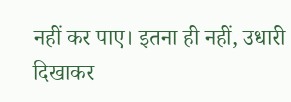नहीं कर पाए। इतना ही नहीं, उधारी दिखाकर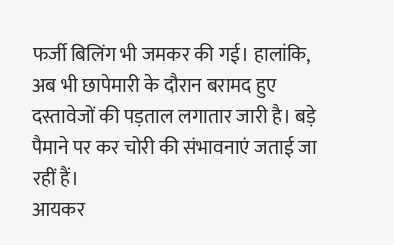फर्जी बिलिंग भी जमकर की गई। हालांकि, अब भी छापेमारी के दौरान बरामद हुए दस्तावेजों की पड़ताल लगातार जारी है। बड़े पैमाने पर कर चोरी की संभावनाएं जताई जा रहीं हैं।
आयकर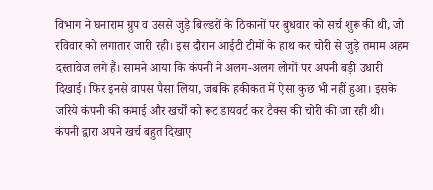विभाग ने घनाराम ग्रुप व उससे जुड़े बिल्डरों के ठिकानों पर बुधवार को सर्च शुरू की थी, जो रविवार को लगातार जारी रही। इस दौरान आईटी टीमों के हाथ कर चोरी से जुड़े तमाम अहम दस्तावेज लगे हैं। सामने आया कि कंपनी ने अलग-अलग लोगों पर अपनी बड़ी उधारी दिखाई। फिर इनसे वापस पैसा लिया, जबकि हकीकत में ऐसा कुछ भी नहीं हुआ। इसके जरिये कंपनी की कमाई और खर्चों को रूट डायवर्ट कर टैक्स की चोरी की जा रही थी। कंपनी द्वारा अपने खर्च बहुत दिखाए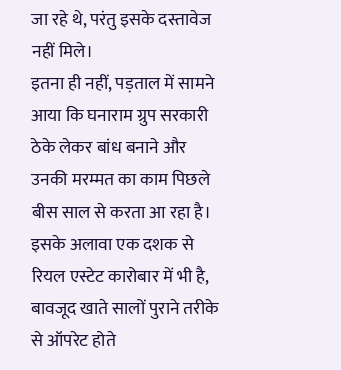जा रहे थे, परंतु इसके दस्तावेज नहीं मिले।
इतना ही नहीं, पड़ताल में सामने आया कि घनाराम ग्रुप सरकारी ठेके लेकर बांध बनाने और उनकी मरम्मत का काम पिछले बीस साल से करता आ रहा है। इसके अलावा एक दशक से रियल एस्टेट कारोबार में भी है, बावजूद खाते सालों पुराने तरीके से ऑपरेट होते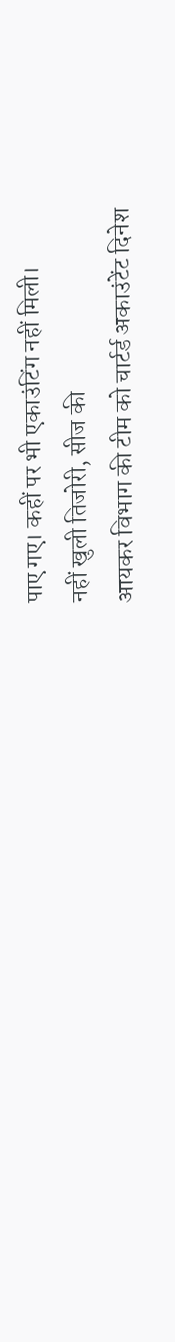पाए गए। कहीं पर भी एकाउंटिंग नहीं मिली।
नहीं खुली तिजोरी, सीज की
आयकर विभाग की टीम को चार्टर्ड अकाउंटेंट दिनेश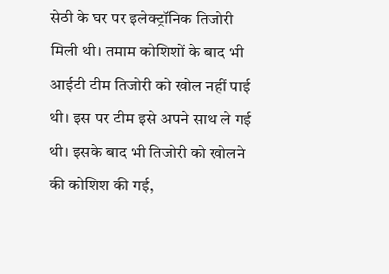सेठी के घर पर इलेक्ट्रॉनिक तिजोरी मिली थी। तमाम कोशिशों के बाद भी आईटी टीम तिजोरी को खोल नहीं पाई थी। इस पर टीम इसे अपने साथ ले गई थी। इसके बाद भी तिजोरी को खोलने की कोशिश की गई,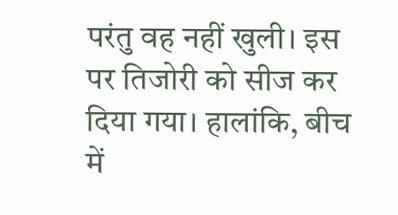परंतु वह नहीं खुली। इस पर तिजोरी को सीज कर दिया गया। हालांकि, बीच में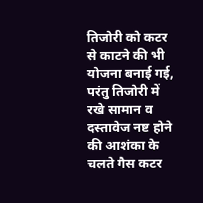तिजोरी को कटर से काटने की भी योजना बनाई गई, परंतु तिजोरी में रखे सामान व दस्तावेज नष्ट होने की आशंका के चलते गैस कटर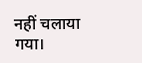नहीं चलाया गया।